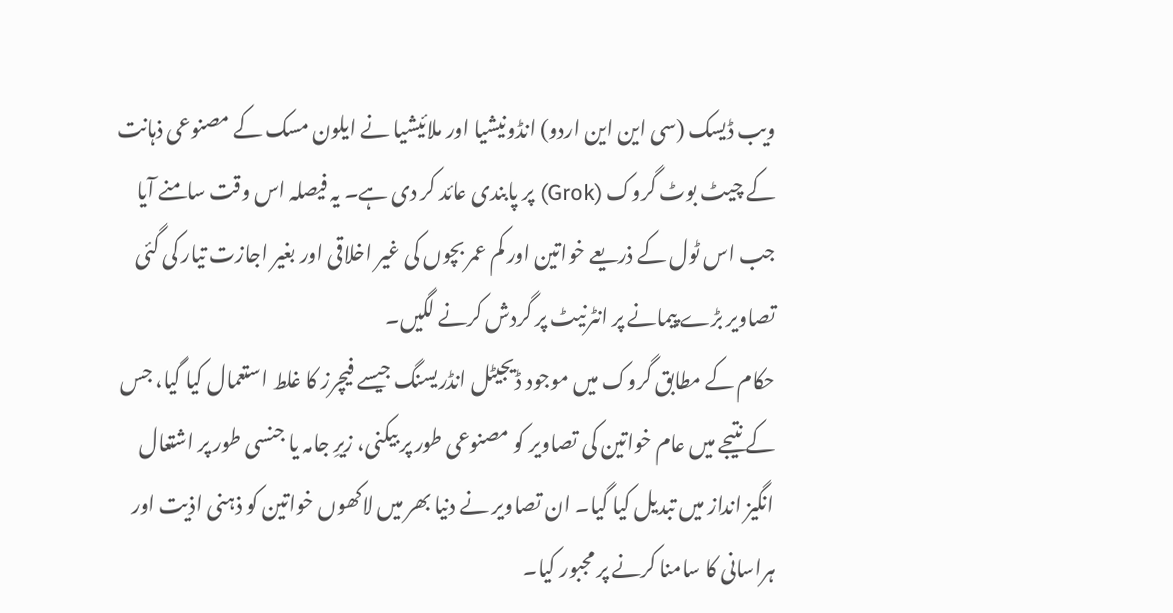ویب ڈیسک (سی این این اردو) انڈونیشیا اور ملائیشیا نے ایلون مسک کے مصنوعی ذہانت کے چیٹ بوٹ گروک (Grok) پر پابندی عائد کر دی ہے۔ یہ فیصلہ اس وقت سامنے آیا جب اس ٹول کے ذریعے خواتین اور کم عمر بچوں کی غیر اخلاقی اور بغیر اجازت تیار کی گئی تصاویر بڑے پیمانے پر انٹرنیٹ پر گردش کرنے لگیں۔
حکام کے مطابق گروک میں موجود ڈیجیٹل انڈریسنگ جیسے فیچرز کا غلط استعمال کیا گیا، جس کے نتیجے میں عام خواتین کی تصاویر کو مصنوعی طور پر بیکنی، زیرِ جامہ یا جنسی طور پر اشتعال انگیز انداز میں تبدیل کیا گیا۔ ان تصاویر نے دنیا بھر میں لاکھوں خواتین کو ذہنی اذیت اور ہراسانی کا سامنا کرنے پر مجبور کیا۔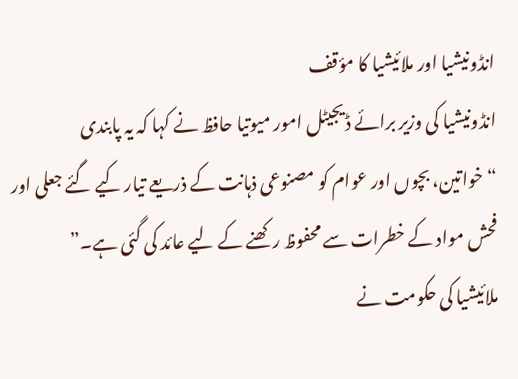انڈونیشیا اور ملائیشیا کا مؤقف
انڈونیشیا کی وزیر برائے ڈیجیٹل امور میوتیا حافظ نے کہا کہ یہ پابندی
“خواتین، بچوں اور عوام کو مصنوعی ذہانت کے ذریعے تیار کیے گئے جعلی اور فحش مواد کے خطرات سے محفوظ رکھنے کے لیے عائد کی گئی ہے۔”
ملائیشیا کی حکومت نے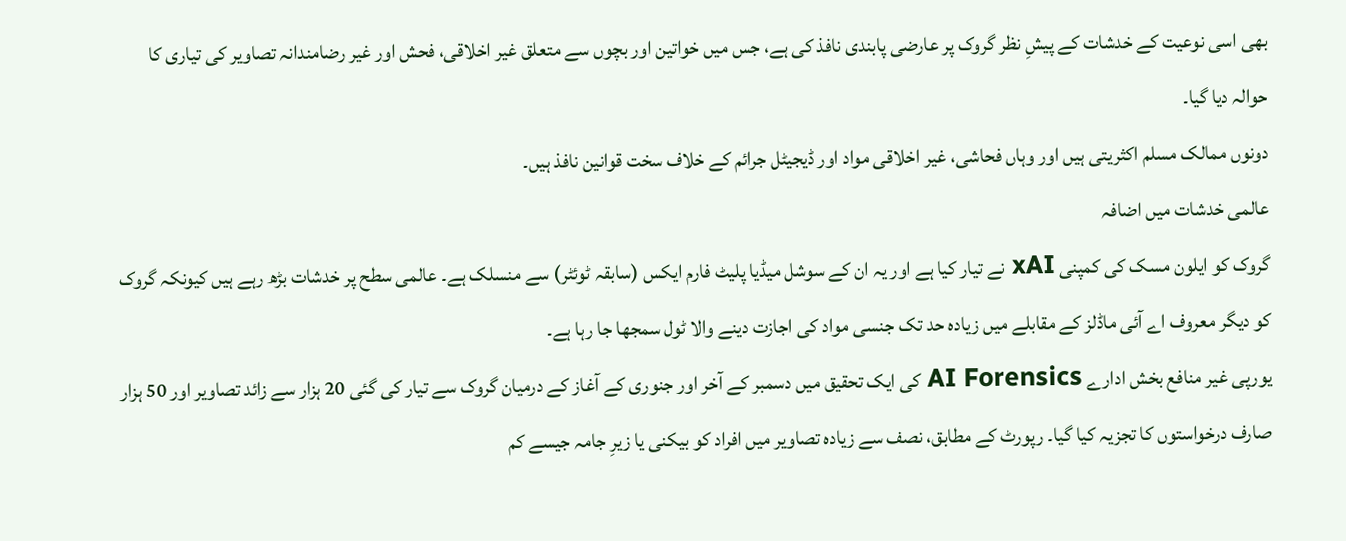بھی اسی نوعیت کے خدشات کے پیشِ نظر گروک پر عارضی پابندی نافذ کی ہے، جس میں خواتین اور بچوں سے متعلق غیر اخلاقی، فحش اور غیر رضامندانہ تصاویر کی تیاری کا حوالہ دیا گیا۔
دونوں ممالک مسلم اکثریتی ہیں اور وہاں فحاشی، غیر اخلاقی مواد اور ڈیجیٹل جرائم کے خلاف سخت قوانین نافذ ہیں۔
عالمی خدشات میں اضافہ
گروک کو ایلون مسک کی کمپنی xAI نے تیار کیا ہے اور یہ ان کے سوشل میڈیا پلیٹ فارم ایکس (سابقہ ٹوئٹر) سے منسلک ہے۔ عالمی سطح پر خدشات بڑھ رہے ہیں کیونکہ گروک کو دیگر معروف اے آئی ماڈلز کے مقابلے میں زیادہ حد تک جنسی مواد کی اجازت دینے والا ٹول سمجھا جا رہا ہے۔
یورپی غیر منافع بخش ادارے AI Forensics کی ایک تحقیق میں دسمبر کے آخر اور جنوری کے آغاز کے درمیان گروک سے تیار کی گئی 20 ہزار سے زائد تصاویر اور 50 ہزار صارف درخواستوں کا تجزیہ کیا گیا۔ رپورٹ کے مطابق، نصف سے زیادہ تصاویر میں افراد کو بیکنی یا زیرِ جامہ جیسے کم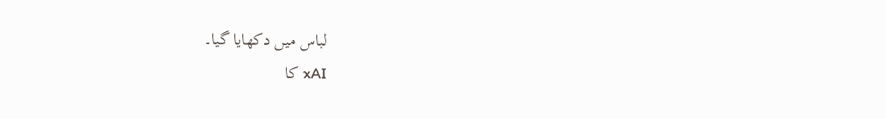لباس میں دکھایا گیا۔
xAI کا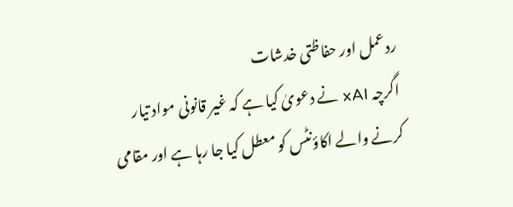ردعمل اور حفاظتی خدشات
اگرچہ xAI نے دعویٰ کیا ہے کہ غیر قانونی مواد تیار کرنے والے اکاؤنٹس کو معطل کیا جا رہا ہے اور مقامی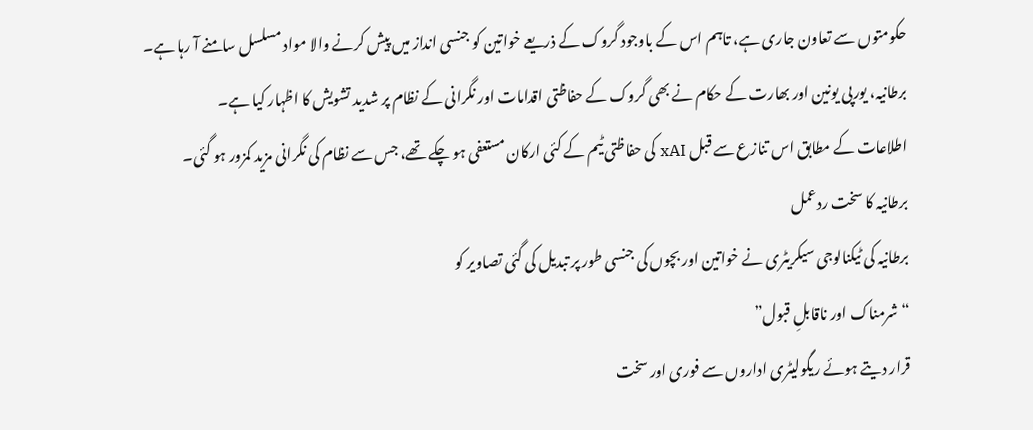حکومتوں سے تعاون جاری ہے، تاہم اس کے باوجود گروک کے ذریعے خواتین کو جنسی انداز میں پیش کرنے والا مواد مسلسل سامنے آ رہا ہے۔
برطانیہ، یورپی یونین اور بھارت کے حکام نے بھی گروک کے حفاظتی اقدامات اور نگرانی کے نظام پر شدید تشویش کا اظہار کیا ہے۔
اطلاعات کے مطابق اس تنازع سے قبل xAI کی حفاظتی ٹیم کے کئی ارکان مستعفی ہو چکے تھے، جس سے نظام کی نگرانی مزید کمزور ہو گئی۔
برطانیہ کا سخت ردعمل
برطانیہ کی ٹیکنالوجی سیکریٹری نے خواتین اور بچوں کی جنسی طور پر تبدیل کی گئی تصاویر کو
“شرمناک اور ناقابلِ قبول”
قرار دیتے ہوئے ریگولیٹری اداروں سے فوری اور سخت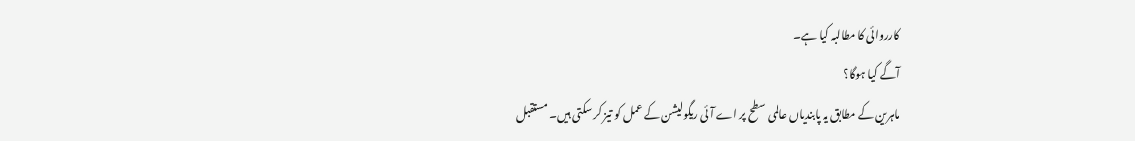کارروائی کا مطالبہ کیا ہے۔
آگے کیا ہوگا؟
ماہرین کے مطابق یہ پابندیاں عالمی سطح پر اے آئی ریگولیشن کے عمل کو تیز کر سکتی ہیں۔ مستقبل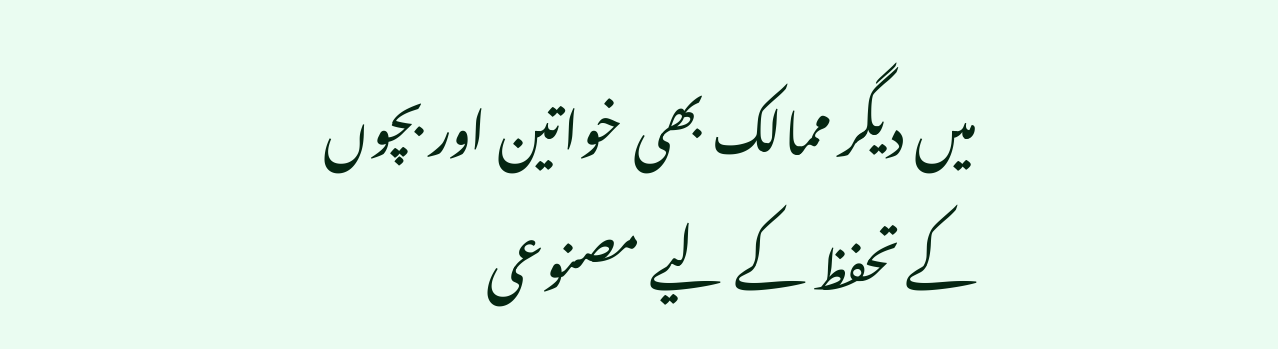میں دیگر ممالک بھی خواتین اور بچوں کے تحفظ کے لیے مصنوعی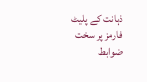ذہانت کے پلیٹ فارمز پر سخت ضوابط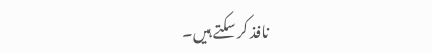نافذ کر سکتے ہیں۔